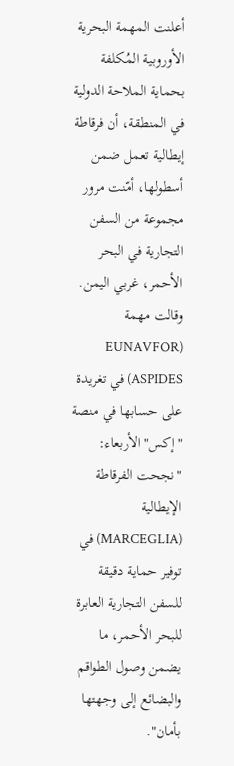أعلنت المهمة البحرية الأوروبية المُكلفة بحماية الملاحة الدولية في المنطقة، أن فرقاطة إيطالية تعمل ضمن أسطولها، أمّنت مرور مجموعة من السفن التجارية في البحر الأحمر، غربي اليمن.
وقالت مهمة (EUNAVFOR ASPIDES) في تغريدة على حسابها في منصة "إكس" الأربعاء: "نجحت الفرقاطة الإيطالية (MARCEGLIA) في توفير حماية دقيقة للسفن التجارية العابرة للبحر الأحمر، ما يضمن وصول الطواقم والبضائع إلى وجهتها بأمان".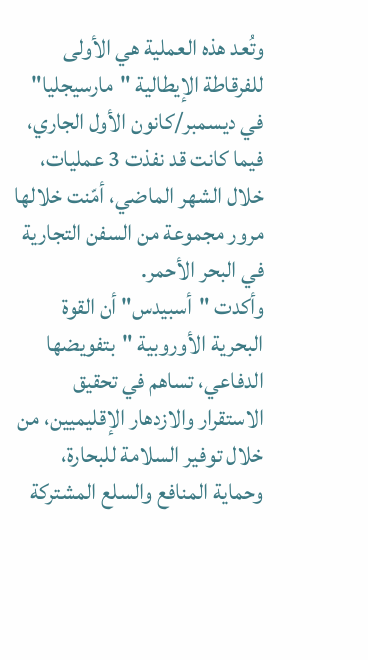وتُعد هذه العملية هي الأولى للفرقاطة الإيطالية "مارسيجليا" في ديسمبر/كانون الأول الجاري، فيما كانت قد نفذت 3 عمليات، خلال الشهر الماضي، أمّنت خلالها مرور مجموعة من السفن التجارية في البحر الأحمر.
وأكدت "أسبيدس" أن القوة البحرية الأوروبية "بتفويضها الدفاعي، تساهم في تحقيق الاستقرار والازدهار الإقليميين، من خلال توفير السلامة للبحارة، وحماية المنافع والسلع المشتركة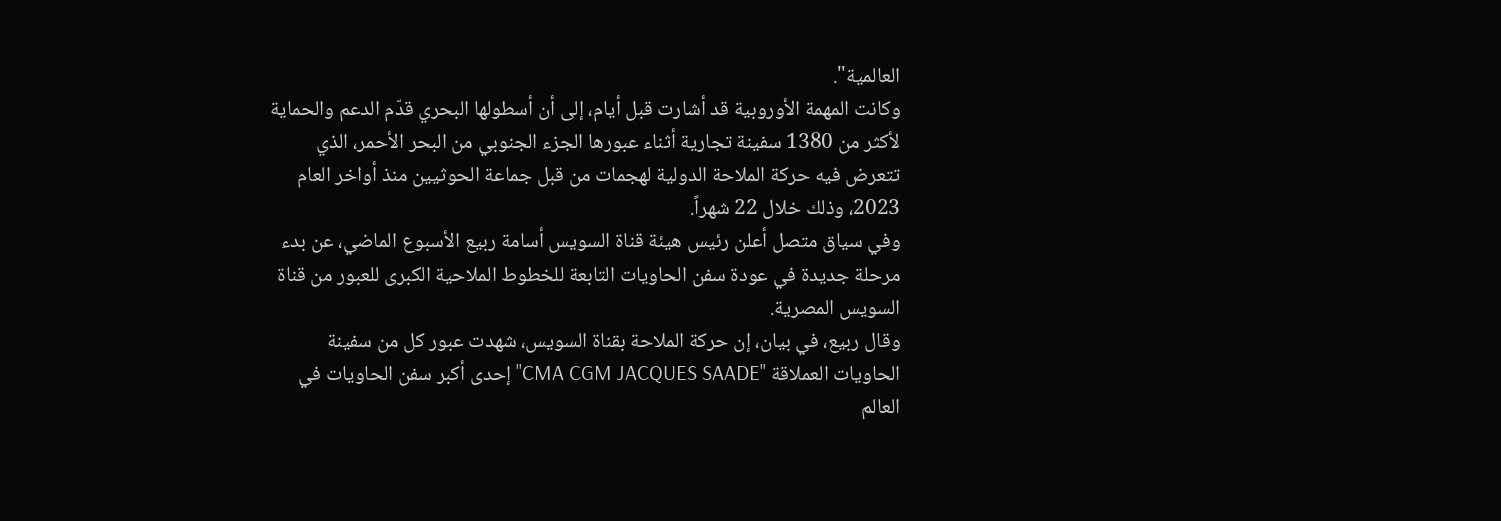العالمية".
وكانت المهمة الأوروبية قد أشارت قبل أيام، إلى أن أسطولها البحري قدّم الدعم والحماية لأكثر من 1380 سفينة تجارية أثناء عبورها الجزء الجنوبي من البحر الأحمر، الذي تتعرض فيه حركة الملاحة الدولية لهجمات من قبل جماعة الحوثيين منذ أواخر العام 2023، وذلك خلال 22 شهراً.
وفي سياق متصل أعلن رئيس هيئة قناة السويس أسامة ربيع الأسبوع الماضي، عن بدء مرحلة جديدة في عودة سفن الحاويات التابعة للخطوط الملاحية الكبرى للعبور من قناة السويس المصرية.
وقال ربيع، في بيان، إن حركة الملاحة بقناة السويس، شهدت عبور كل من سفينة الحاويات العملاقة "CMA CGM JACQUES SAADE" إحدى أكبر سفن الحاويات في العالم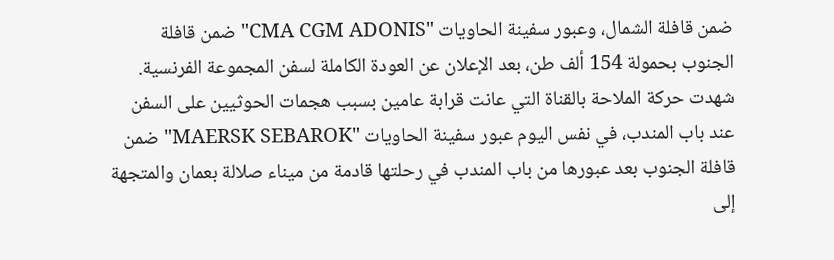ضمن قافلة الشمال، وعبور سفينة الحاويات "CMA CGM ADONIS" ضمن قافلة الجنوب بحمولة 154 ألف طن، بعد الإعلان عن العودة الكاملة لسفن المجموعة الفرنسية.
شهدت حركة الملاحة بالقناة التي عانت قرابة عامين بسبب هجمات الحوثيين على السفن عند باب المندب، في نفس اليوم عبور سفينة الحاويات "MAERSK SEBAROK" ضمن قافلة الجنوب بعد عبورها من باب المندب في رحلتها قادمة من ميناء صلالة بعمان والمتجهة إلى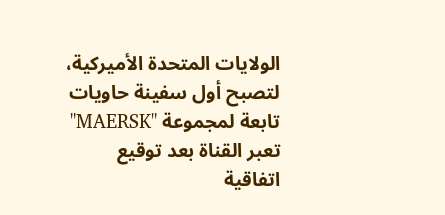الولايات المتحدة الأميركية، لتصبح أول سفينة حاويات تابعة لمجموعة "MAERSK" تعبر القناة بعد توقيع اتفاقية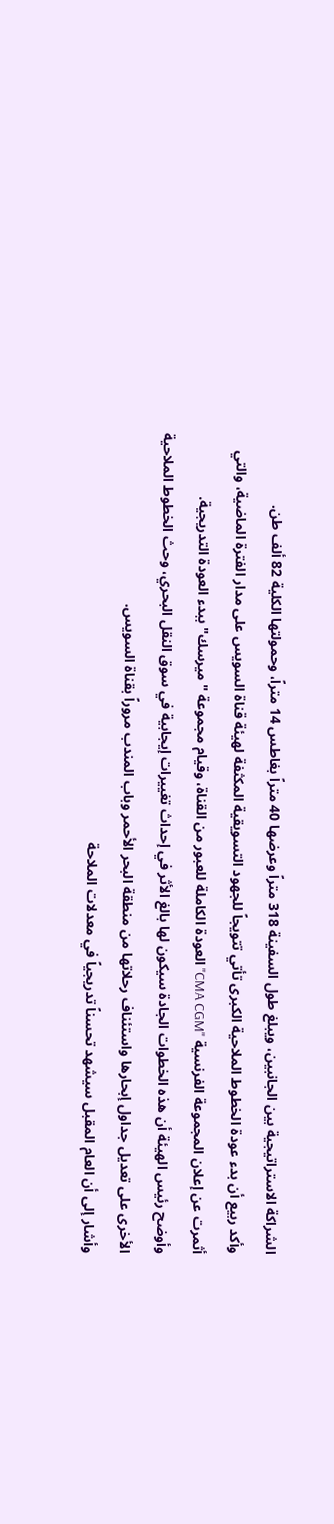الشراكة الاستراتيجية بين الجانبين، ويبلغ طول السفينة 318 متراً وعرضها 40 متراً بغاطس 14 متراً، وحمولتها الكلية 82 ألف طن.
وأكد ربيع أن بدء عودة الخطوط الملاحية الكبرى تأتي تتويجاً للجهود التسويقية المكثفة لهيئة قناة السويس على مدار الفترة الماضية، والتي أثمرت عن إعلان المجموعة الفرنسية "CMA CGM" العودة الكاملة للعبور من القناة، وقيام مجموعة "ميرسك" ببدء العودة التدريجية.
وأوضح رئيس الهيئة أن هذه الخطوات الجادة سيكون لها بالغ الأثر في إحداث تغييرات إيجابية في سوق النقل البحري، وحث الخطوط الملاحية الأخرى على تعديل جداول إبحارها واستئناف رحلاتها من منطقة البحر الأحمر وباب المندب مروراً بقناة السويس.
وأشار إلى أن العام المقبل سيشهد تحسناً تدريجياً في معدلات الملاحة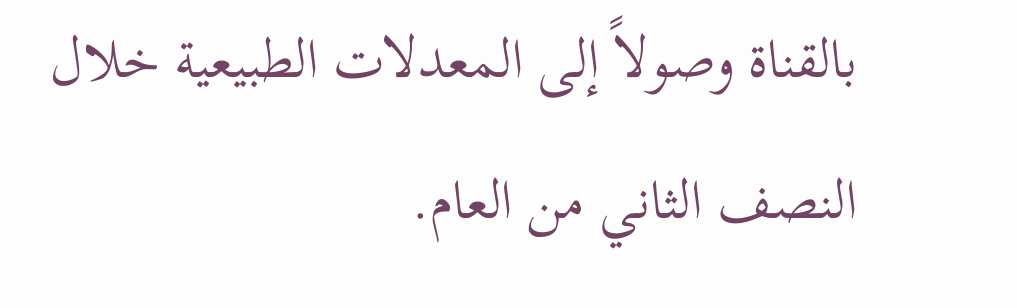بالقناة وصولاً إلى المعدلات الطبيعية خلال النصف الثاني من العام.